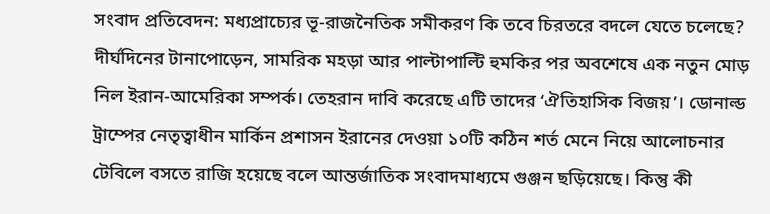সংবাদ প্রতিবেদন: মধ্যপ্রাচ্যের ভূ-রাজনৈতিক সমীকরণ কি তবে চিরতরে বদলে যেতে চলেছে? দীর্ঘদিনের টানাপোড়েন, সামরিক মহড়া আর পাল্টাপাল্টি হুমকির পর অবশেষে এক নতুন মোড় নিল ইরান-আমেরিকা সম্পর্ক। তেহরান দাবি করেছে এটি তাদের ‘ঐতিহাসিক বিজয়’। ডোনাল্ড ট্রাম্পের নেতৃত্বাধীন মার্কিন প্রশাসন ইরানের দেওয়া ১০টি কঠিন শর্ত মেনে নিয়ে আলোচনার টেবিলে বসতে রাজি হয়েছে বলে আন্তর্জাতিক সংবাদমাধ্যমে গুঞ্জন ছড়িয়েছে। কিন্তু কী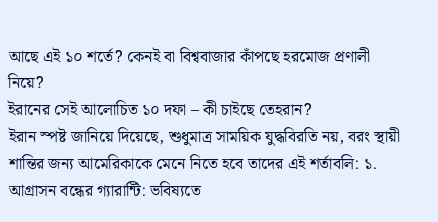আছে এই ১০ শর্তে? কেনই বা বিশ্ববাজার কাঁপছে হরমোজ প্রণালী নিয়ে?
ইরানের সেই আলোচিত ১০ দফা – কী চাইছে তেহরান?
ইরান স্পষ্ট জানিয়ে দিয়েছে, শুধুমাত্র সাময়িক যুদ্ধবিরতি নয়, বরং স্থায়ী শান্তির জন্য আমেরিকাকে মেনে নিতে হবে তাদের এই শর্তাবলি: ১. আগ্রাসন বন্ধের গ্যারান্টি: ভবিষ্যতে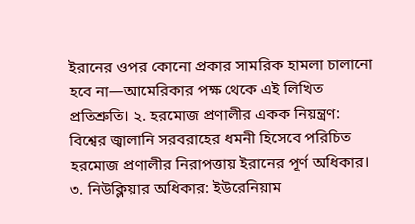ইরানের ওপর কোনো প্রকার সামরিক হামলা চালানো হবে না—আমেরিকার পক্ষ থেকে এই লিখিত প্রতিশ্রুতি। ২. হরমোজ প্রণালীর একক নিয়ন্ত্রণ: বিশ্বের জ্বালানি সরবরাহের ধমনী হিসেবে পরিচিত হরমোজ প্রণালীর নিরাপত্তায় ইরানের পূর্ণ অধিকার। ৩. নিউক্লিয়ার অধিকার: ইউরেনিয়াম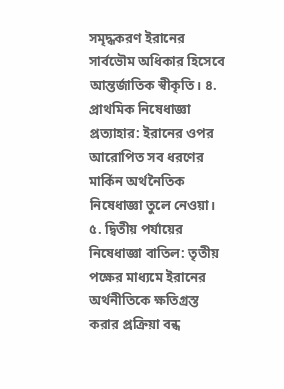সমৃদ্ধকরণ ইরানের সার্বভৌম অধিকার হিসেবে আন্তর্জাতিক স্বীকৃতি। ৪. প্রাথমিক নিষেধাজ্ঞা প্রত্যাহার: ইরানের ওপর আরোপিত সব ধরণের মার্কিন অর্থনৈতিক নিষেধাজ্ঞা তুলে নেওয়া। ৫. দ্বিতীয় পর্যায়ের নিষেধাজ্ঞা বাতিল: তৃতীয় পক্ষের মাধ্যমে ইরানের অর্থনীতিকে ক্ষতিগ্রস্ত করার প্রক্রিয়া বন্ধ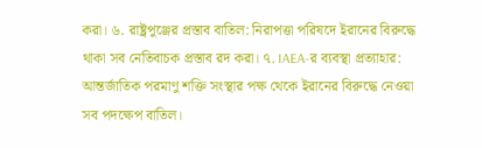করা। ৬. রাষ্ট্রপুঞ্জের প্রস্তাব বাতিল: নিরাপত্তা পরিষদে ইরানের বিরুদ্ধে থাকা সব নেতিবাচক প্রস্তাব রদ করা। ৭. IAEA-র ব্যবস্থা প্রত্যাহার: আন্তর্জাতিক পরমাণু শক্তি সংস্থার পক্ষ থেকে ইরানের বিরুদ্ধে নেওয়া সব পদক্ষেপ বাতিল।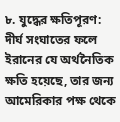৮. যুদ্ধের ক্ষতিপূরণ: দীর্ঘ সংঘাতের ফলে ইরানের যে অর্থনৈতিক ক্ষতি হয়েছে, তার জন্য আমেরিকার পক্ষ থেকে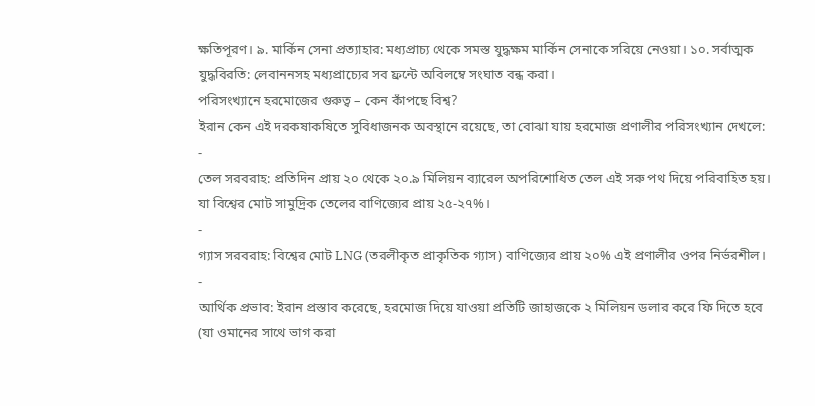ক্ষতিপূরণ। ৯. মার্কিন সেনা প্রত্যাহার: মধ্যপ্রাচ্য থেকে সমস্ত যুদ্ধক্ষম মার্কিন সেনাকে সরিয়ে নেওয়া। ১০. সর্বাত্মক যুদ্ধবিরতি: লেবাননসহ মধ্যপ্রাচ্যের সব ফ্রন্টে অবিলম্বে সংঘাত বন্ধ করা।
পরিসংখ্যানে হরমোজের গুরুত্ব – কেন কাঁপছে বিশ্ব?
ইরান কেন এই দরকষাকষিতে সুবিধাজনক অবস্থানে রয়েছে, তা বোঝা যায় হরমোজ প্রণালীর পরিসংখ্যান দেখলে:
-
তেল সরবরাহ: প্রতিদিন প্রায় ২০ থেকে ২০.৯ মিলিয়ন ব্যারেল অপরিশোধিত তেল এই সরু পথ দিয়ে পরিবাহিত হয়। যা বিশ্বের মোট সামুদ্রিক তেলের বাণিজ্যের প্রায় ২৫-২৭%।
-
গ্যাস সরবরাহ: বিশ্বের মোট LNG (তরলীকৃত প্রাকৃতিক গ্যাস) বাণিজ্যের প্রায় ২০% এই প্রণালীর ওপর নির্ভরশীল।
-
আর্থিক প্রভাব: ইরান প্রস্তাব করেছে, হরমোজ দিয়ে যাওয়া প্রতিটি জাহাজকে ২ মিলিয়ন ডলার করে ফি দিতে হবে (যা ওমানের সাথে ভাগ করা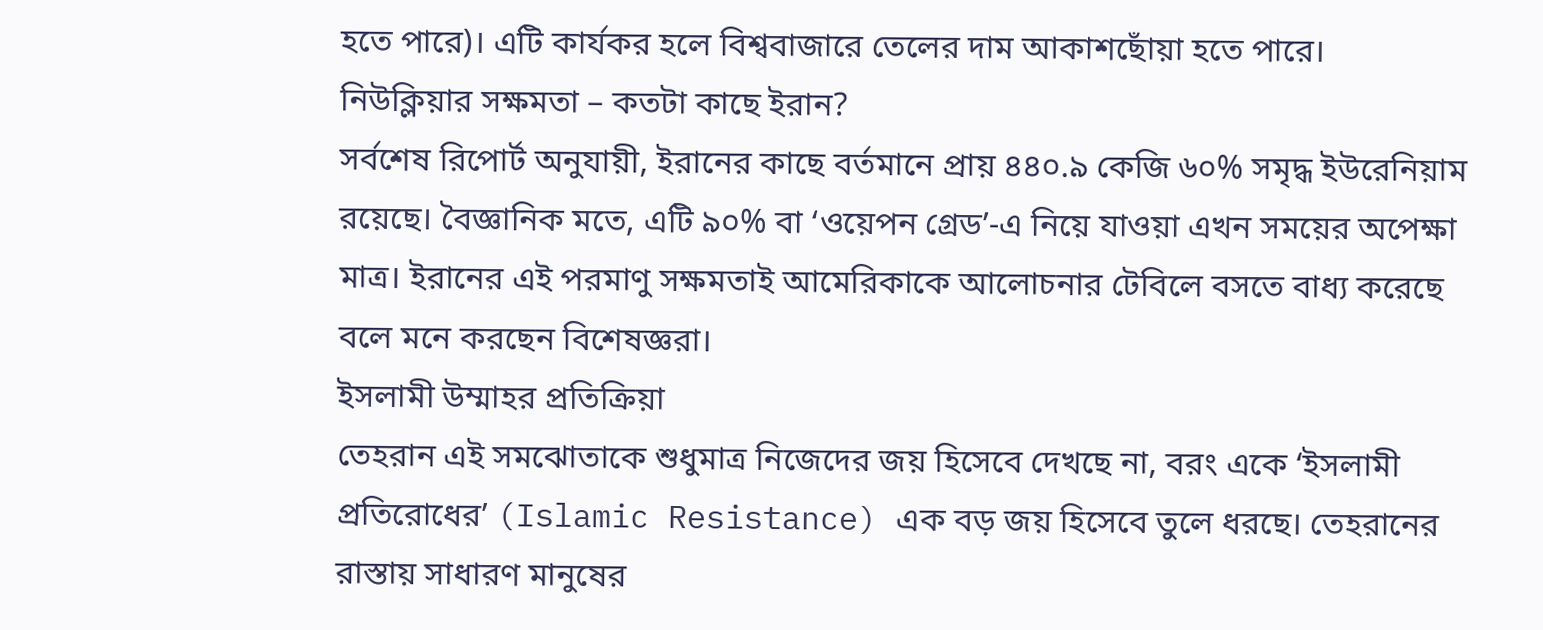হতে পারে)। এটি কার্যকর হলে বিশ্ববাজারে তেলের দাম আকাশছোঁয়া হতে পারে।
নিউক্লিয়ার সক্ষমতা – কতটা কাছে ইরান?
সর্বশেষ রিপোর্ট অনুযায়ী, ইরানের কাছে বর্তমানে প্রায় ৪৪০.৯ কেজি ৬০% সমৃদ্ধ ইউরেনিয়াম রয়েছে। বৈজ্ঞানিক মতে, এটি ৯০% বা ‘ওয়েপন গ্রেড’-এ নিয়ে যাওয়া এখন সময়ের অপেক্ষা মাত্র। ইরানের এই পরমাণু সক্ষমতাই আমেরিকাকে আলোচনার টেবিলে বসতে বাধ্য করেছে বলে মনে করছেন বিশেষজ্ঞরা।
ইসলামী উম্মাহর প্রতিক্রিয়া
তেহরান এই সমঝোতাকে শুধুমাত্র নিজেদের জয় হিসেবে দেখছে না, বরং একে ‘ইসলামী প্রতিরোধের’ (Islamic Resistance) এক বড় জয় হিসেবে তুলে ধরছে। তেহরানের রাস্তায় সাধারণ মানুষের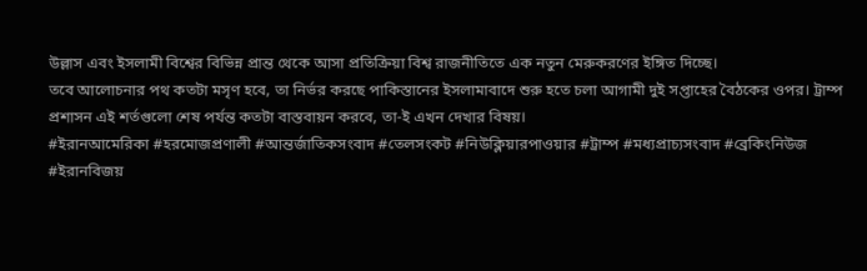উল্লাস এবং ইসলামী বিশ্বের বিভিন্ন প্রান্ত থেকে আসা প্রতিক্রিয়া বিশ্ব রাজনীতিতে এক নতুন মেরুকরণের ইঙ্গিত দিচ্ছে।
তবে আলোচনার পথ কতটা মসৃণ হবে, তা নির্ভর করছে পাকিস্তানের ইসলামাবাদে শুরু হতে চলা আগামী দুই সপ্তাহের বৈঠকের ওপর। ট্রাম্প প্রশাসন এই শর্তগুলো শেষ পর্যন্ত কতটা বাস্তবায়ন করবে, তা-ই এখন দেখার বিষয়।
#ইরানআমেরিকা #হরমোজপ্রণালী #আন্তর্জাতিকসংবাদ #তেলসংকট #নিউক্লিয়ারপাওয়ার #ট্রাম্প #মধ্যপ্রাচ্যসংবাদ #ব্রেকিংনিউজ #ইরানবিজয়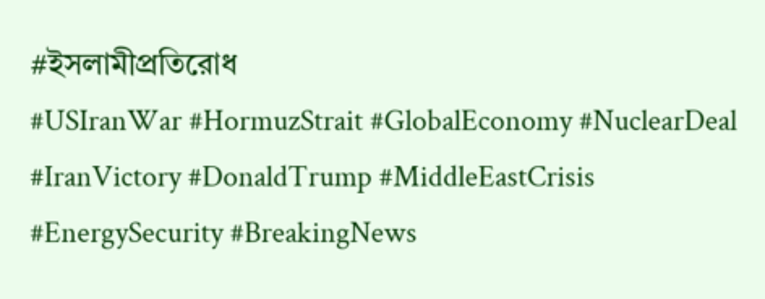#ইসলামীপ্রতিরোধ
#USIranWar #HormuzStrait #GlobalEconomy #NuclearDeal #IranVictory #DonaldTrump #MiddleEastCrisis #EnergySecurity #BreakingNews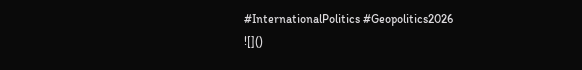#InternationalPolitics #Geopolitics2026
![]()